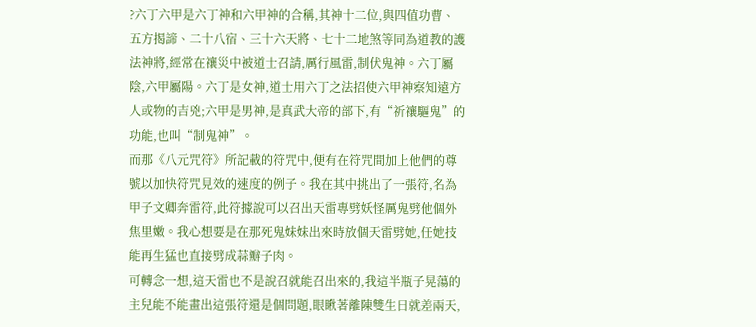?六丁六甲是六丁神和六甲神的合稱,其神十二位,與四值功曹、五方揭諦、二十八宿、三十六天將、七十二地煞等同為道教的護法神將,經常在禳災中被道士召請,厲行風雷,制伏鬼神。六丁屬陰,六甲屬陽。六丁是女神,道士用六丁之法招使六甲神察知遠方人或物的吉兇;六甲是男神,是真武大帝的部下,有“祈禳驅鬼”的功能,也叫“制鬼神”。
而那《八元咒符》所記載的符咒中,便有在符咒間加上他們的尊號以加快符咒見效的速度的例子。我在其中挑出了一張符,名為甲子文卿奔雷符,此符據說可以召出天雷專劈妖怪厲鬼劈他個外焦里嫩。我心想要是在那死鬼妹妹出來時放個天雷劈她,任她技能再生猛也直接劈成蒜瓣子肉。
可轉念一想,這天雷也不是說召就能召出來的,我這半瓶子晃蕩的主兒能不能畫出這張符還是個問題,眼瞅著離陳雙生日就差兩天,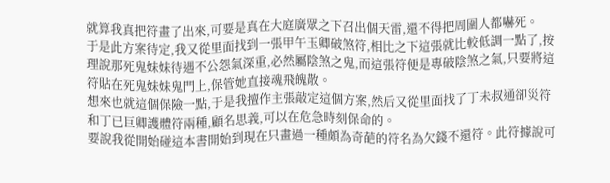就算我真把符畫了出來,可要是真在大庭廣眾之下召出個天雷,還不得把周圍人都嚇死。
于是此方案待定,我又從里面找到一張甲午玉卿破煞符,相比之下這張就比較低調一點了,按理說那死鬼妹妹待遇不公怨氣深重,必然屬陰煞之鬼,而這張符便是專破陰煞之氣,只要將這符貼在死鬼妹妹鬼門上,保管她直接魂飛魄散。
想來也就這個保險一點,于是我擅作主張敲定這個方案,然后又從里面找了丁未叔通卻災符和丁已巨卿護體符兩種,顧名思義,可以在危急時刻保命的。
要說我從開始碰這本書開始到現在只畫過一種頗為奇葩的符名為欠錢不還符。此符據說可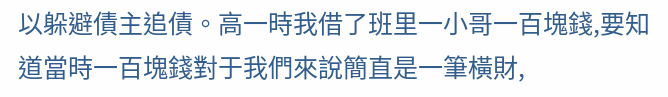以躲避債主追債。高一時我借了班里一小哥一百塊錢,要知道當時一百塊錢對于我們來說簡直是一筆橫財,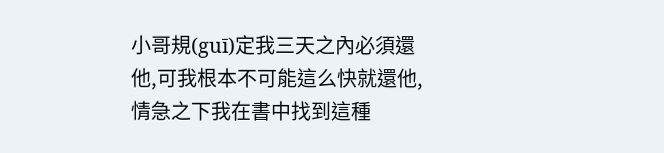小哥規(guī)定我三天之內必須還他,可我根本不可能這么快就還他,情急之下我在書中找到這種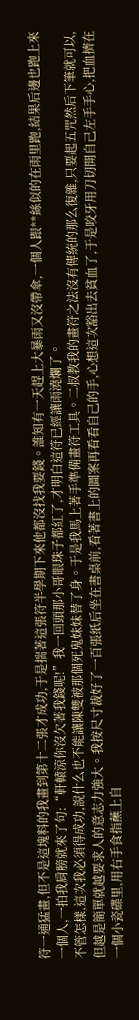符一通猛畫,但不是這塊料的我畫到第十二張才成功,于是揣著這張符半學期下來他都沒找我要錢。誰知有一天趕上大暴雨又沒帶傘,一個人跟**絲似的在雨里跑,結果后邊也跑上來一個人,一拍我肩膀就來了句:“軒轅涼你沒欠著我錢呢!”我一回頭那小哥眼珠子都紅了,才明白這符已經讓雨澆爛了。
不管怎樣,這次我必須得成功,說什么也不能讓陳雙被那個死鬼妹妹替了身。于是我馬上著手準備畫符工具。二叔教我的畫符之法沒有傳統的那么復雜,只要起五咒然后下筆就可以,但越是簡單就越要求人的意志力強大。我按尺寸裁好了一百張紙后坐在書桌前,看著書上的圖案再看看自己的手,心想這次豁出去貧血了,于是咬牙用刀切開自己左手手心,把血擠在一個小瓷碟里,用右手食指蘸上自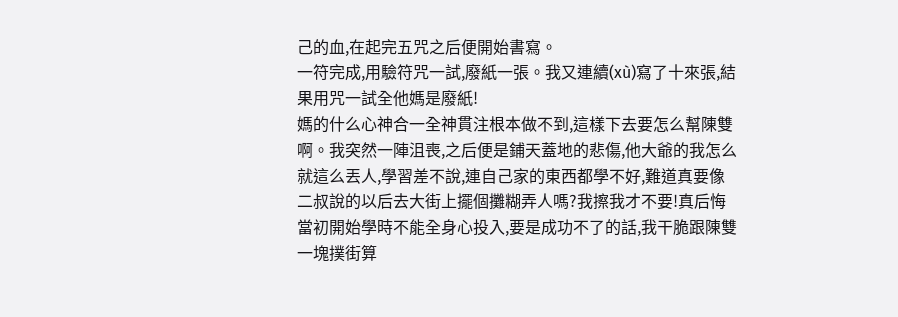己的血,在起完五咒之后便開始書寫。
一符完成,用驗符咒一試,廢紙一張。我又連續(xù)寫了十來張,結果用咒一試全他媽是廢紙!
媽的什么心神合一全神貫注根本做不到,這樣下去要怎么幫陳雙啊。我突然一陣沮喪,之后便是鋪天蓋地的悲傷,他大爺的我怎么就這么丟人,學習差不說,連自己家的東西都學不好,難道真要像二叔說的以后去大街上擺個攤糊弄人嗎?我擦我才不要!真后悔當初開始學時不能全身心投入,要是成功不了的話,我干脆跟陳雙一塊撲街算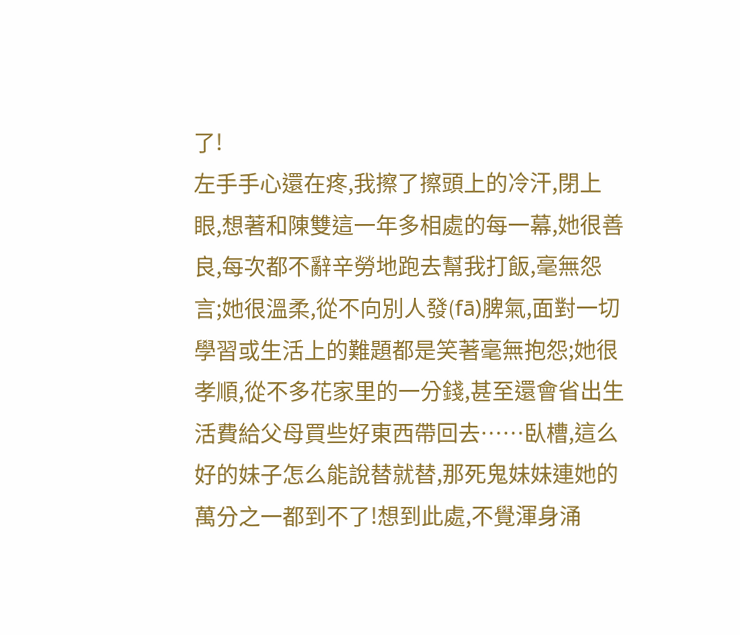了!
左手手心還在疼,我擦了擦頭上的冷汗,閉上眼,想著和陳雙這一年多相處的每一幕,她很善良,每次都不辭辛勞地跑去幫我打飯,毫無怨言;她很溫柔,從不向別人發(fā)脾氣,面對一切學習或生活上的難題都是笑著毫無抱怨;她很孝順,從不多花家里的一分錢,甚至還會省出生活費給父母買些好東西帶回去……臥槽,這么好的妹子怎么能說替就替,那死鬼妹妹連她的萬分之一都到不了!想到此處,不覺渾身涌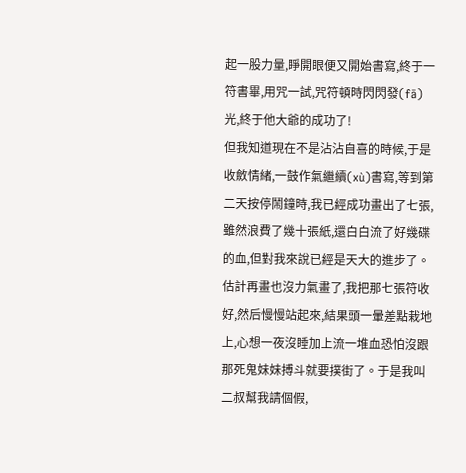起一股力量,睜開眼便又開始書寫,終于一符書畢,用咒一試,咒符頓時閃閃發(fā)光,終于他大爺的成功了!
但我知道現在不是沾沾自喜的時候,于是收斂情緒,一鼓作氣繼續(xù)書寫,等到第二天按停鬧鐘時,我已經成功畫出了七張,雖然浪費了幾十張紙,還白白流了好幾碟的血,但對我來說已經是天大的進步了。
估計再畫也沒力氣畫了,我把那七張符收好,然后慢慢站起來,結果頭一暈差點栽地上,心想一夜沒睡加上流一堆血恐怕沒跟那死鬼妹妹搏斗就要撲街了。于是我叫二叔幫我請個假,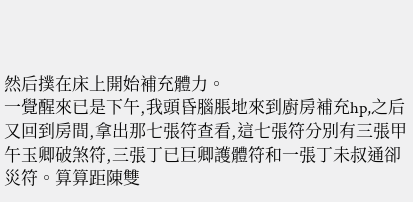然后撲在床上開始補充體力。
一覺醒來已是下午,我頭昏腦脹地來到廚房補充hp,之后又回到房間,拿出那七張符查看,這七張符分別有三張甲午玉卿破煞符,三張丁已巨卿護體符和一張丁未叔通卻災符。算算距陳雙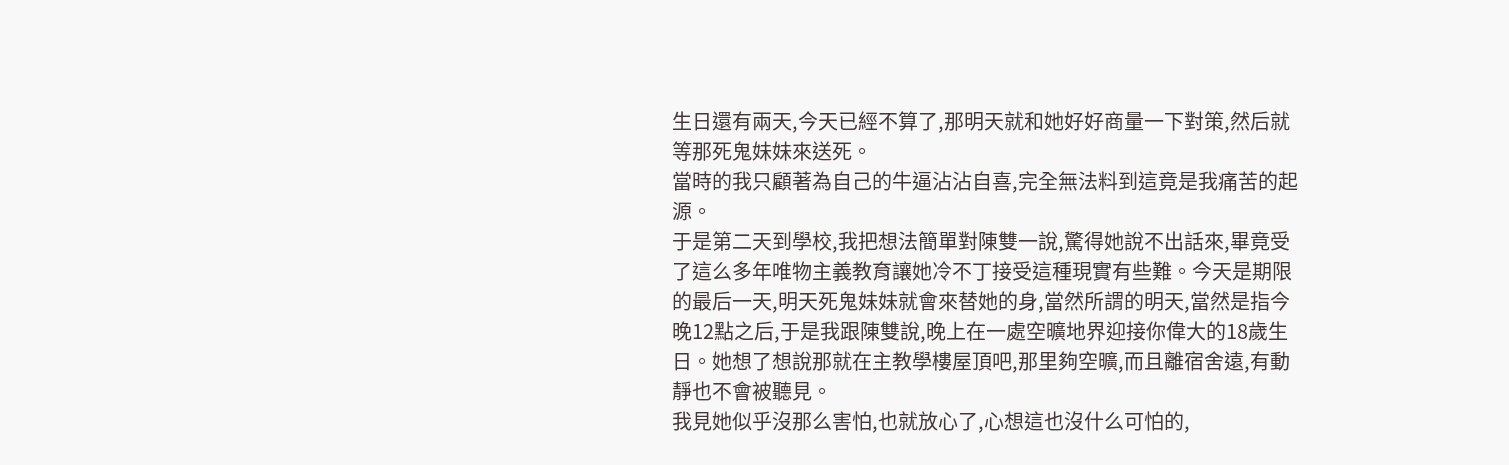生日還有兩天,今天已經不算了,那明天就和她好好商量一下對策,然后就等那死鬼妹妹來送死。
當時的我只顧著為自己的牛逼沾沾自喜,完全無法料到這竟是我痛苦的起源。
于是第二天到學校,我把想法簡單對陳雙一說,驚得她說不出話來,畢竟受了這么多年唯物主義教育讓她冷不丁接受這種現實有些難。今天是期限的最后一天,明天死鬼妹妹就會來替她的身,當然所謂的明天,當然是指今晚12點之后,于是我跟陳雙說,晚上在一處空曠地界迎接你偉大的18歲生日。她想了想說那就在主教學樓屋頂吧,那里夠空曠,而且離宿舍遠,有動靜也不會被聽見。
我見她似乎沒那么害怕,也就放心了,心想這也沒什么可怕的,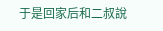于是回家后和二叔說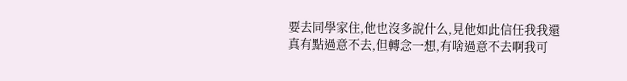要去同學家住,他也沒多說什么,見他如此信任我我還真有點過意不去,但轉念一想,有啥過意不去啊我可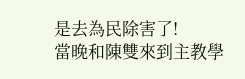是去為民除害了!
當晚和陳雙來到主教學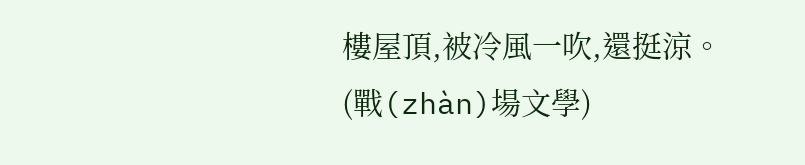樓屋頂,被冷風一吹,還挺涼。
(戰(zhàn)場文學)